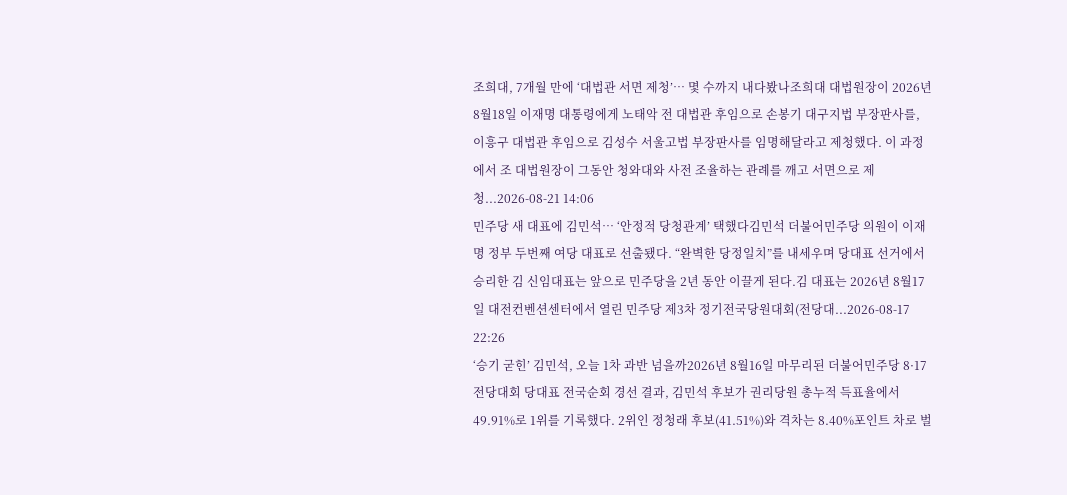조희대, 7개월 만에 ‘대법관 서면 제청’… 몇 수까지 내다봤나조희대 대법원장이 2026년 8월18일 이재명 대통령에게 노태악 전 대법관 후임으로 손봉기 대구지법 부장판사를, 이흥구 대법관 후임으로 김성수 서울고법 부장판사를 임명해달라고 제청했다. 이 과정에서 조 대법원장이 그동안 청와대와 사전 조율하는 관례를 깨고 서면으로 제청...2026-08-21 14:06
민주당 새 대표에 김민석… ‘안정적 당청관계’ 택했다김민석 더불어민주당 의원이 이재명 정부 두번째 여당 대표로 선출됐다. “완벽한 당정일치”를 내세우며 당대표 선거에서 승리한 김 신임대표는 앞으로 민주당을 2년 동안 이끌게 된다.김 대표는 2026년 8월17일 대전컨벤션센터에서 열린 민주당 제3차 정기전국당원대회(전당대...2026-08-17 22:26
‘승기 굳힌’ 김민석, 오늘 1차 과반 넘을까2026년 8월16일 마무리된 더불어민주당 8·17 전당대회 당대표 전국순회 경선 결과, 김민석 후보가 권리당원 총누적 득표율에서 49.91%로 1위를 기록했다. 2위인 정청래 후보(41.51%)와 격차는 8.40%포인트 차로 벌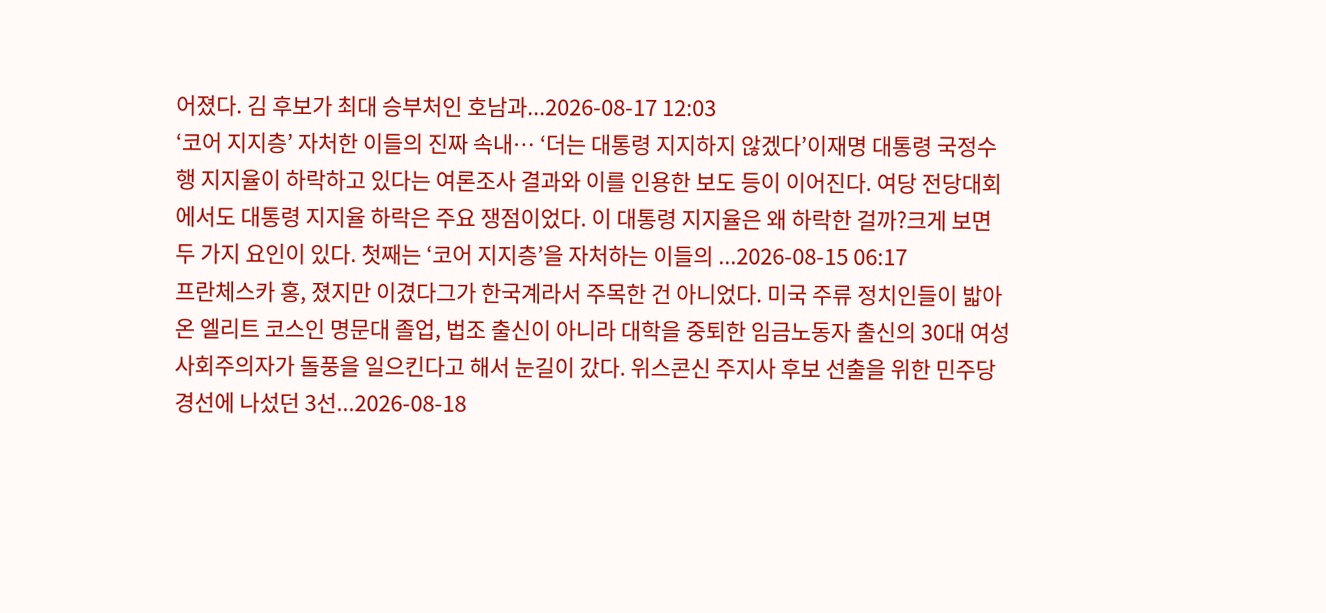어졌다. 김 후보가 최대 승부처인 호남과...2026-08-17 12:03
‘코어 지지층’ 자처한 이들의 진짜 속내… ‘더는 대통령 지지하지 않겠다’이재명 대통령 국정수행 지지율이 하락하고 있다는 여론조사 결과와 이를 인용한 보도 등이 이어진다. 여당 전당대회에서도 대통령 지지율 하락은 주요 쟁점이었다. 이 대통령 지지율은 왜 하락한 걸까?크게 보면 두 가지 요인이 있다. 첫째는 ‘코어 지지층’을 자처하는 이들의 ...2026-08-15 06:17
프란체스카 홍, 졌지만 이겼다그가 한국계라서 주목한 건 아니었다. 미국 주류 정치인들이 밟아온 엘리트 코스인 명문대 졸업, 법조 출신이 아니라 대학을 중퇴한 임금노동자 출신의 30대 여성 사회주의자가 돌풍을 일으킨다고 해서 눈길이 갔다. 위스콘신 주지사 후보 선출을 위한 민주당 경선에 나섰던 3선...2026-08-18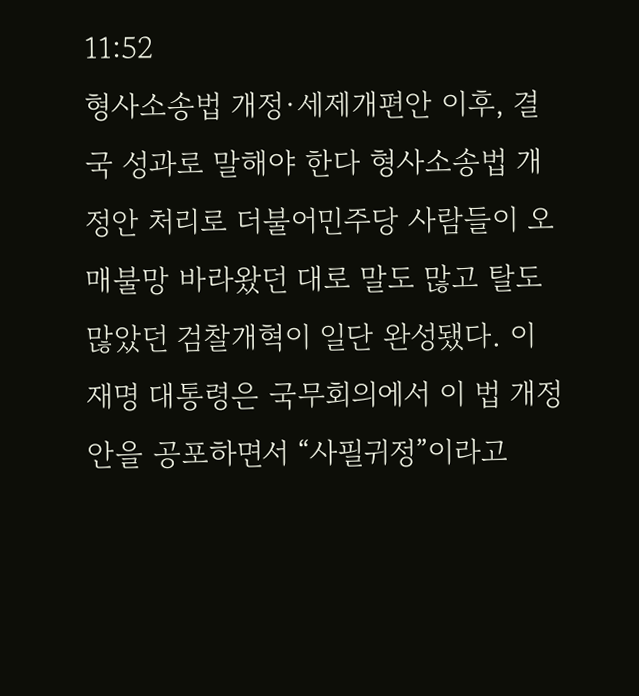11:52
형사소송법 개정·세제개편안 이후, 결국 성과로 말해야 한다 형사소송법 개정안 처리로 더불어민주당 사람들이 오매불망 바라왔던 대로 말도 많고 탈도 많았던 검찰개혁이 일단 완성됐다. 이재명 대통령은 국무회의에서 이 법 개정안을 공포하면서 “사필귀정”이라고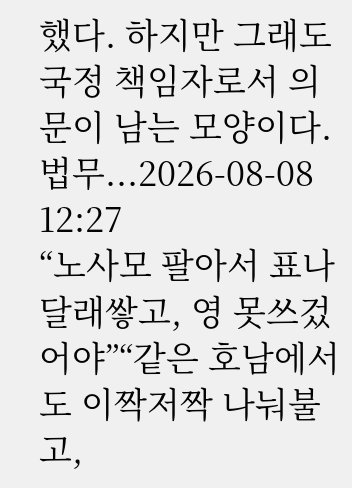했다. 하지만 그래도 국정 책임자로서 의문이 남는 모양이다. 법무...2026-08-08 12:27
“노사모 팔아서 표나 달래쌓고, 영 못쓰겄어야”“같은 호남에서도 이짝저짝 나눠불고,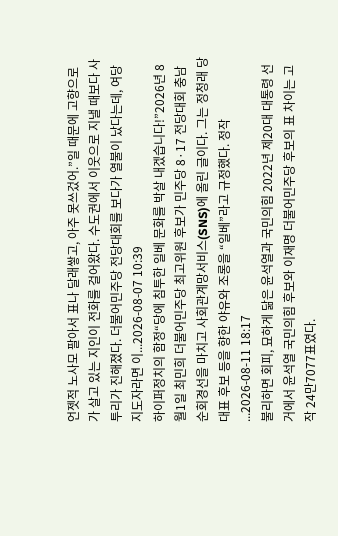언젯적 노사모 팔아서 표나 달래쌓고, 아주 못쓰겄어.”일 때문에 고향으로 가 살고 있는 지인이 전화를 걸어왔다. 수도권에서 이웃으로 지낼 때보다 사투리가 진해졌다. 더불어민주당 전당대회를 보다가 열불이 났다는데, 여당 지도자라면 이...2026-08-07 10:39
하이퍼정치의 함정“당에 침투한 일베 문화를 박살 내겠습니다!”2026년 8월1일 최민희 더불어민주당 최고위원 후보가 민주당 8·17 전당대회 충남 순회경선을 마치고 사회관계망서비스(SNS)에 올린 글이다. 그는 정청래 당대표 후보 등을 향한 야유와 조롱을 “일베”라고 규정했다. 정작 ...2026-08-11 18:17
불리하면 회피, 묘하게 닮은 윤석열과 국민의힘 2022년 제20대 대통령 선거에서 윤석열 국민의힘 후보와 이재명 더불어민주당 후보의 표 차이는 고작 24만7077표였다.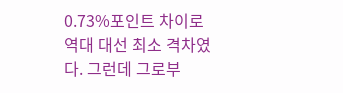0.73%포인트 차이로 역대 대선 최소 격차였다. 그런데 그로부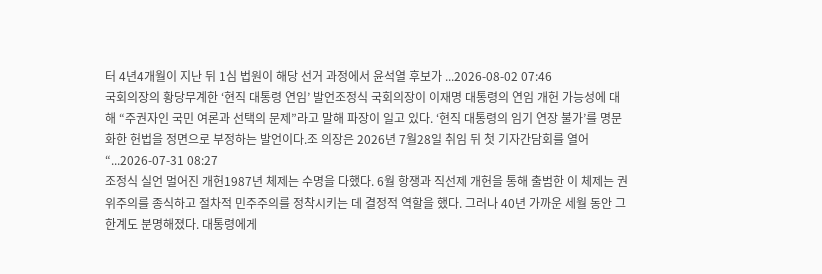터 4년4개월이 지난 뒤 1심 법원이 해당 선거 과정에서 윤석열 후보가 ...2026-08-02 07:46
국회의장의 황당무계한 ‘현직 대통령 연임’ 발언조정식 국회의장이 이재명 대통령의 연임 개헌 가능성에 대해 “주권자인 국민 여론과 선택의 문제”라고 말해 파장이 일고 있다. ‘현직 대통령의 임기 연장 불가’를 명문화한 헌법을 정면으로 부정하는 발언이다.조 의장은 2026년 7월28일 취임 뒤 첫 기자간담회를 열어 “...2026-07-31 08:27
조정식 실언 멀어진 개헌1987년 체제는 수명을 다했다. 6월 항쟁과 직선제 개헌을 통해 출범한 이 체제는 권위주의를 종식하고 절차적 민주주의를 정착시키는 데 결정적 역할을 했다. 그러나 40년 가까운 세월 동안 그 한계도 분명해졌다. 대통령에게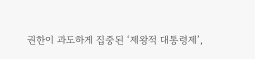권한이 과도하게 집중된 ‘제왕적 대통령제’,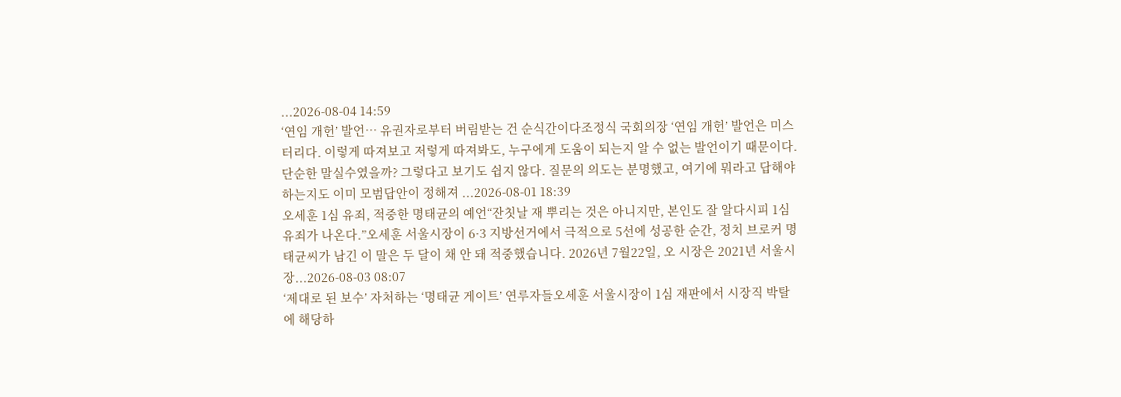...2026-08-04 14:59
‘연임 개헌’ 발언… 유권자로부터 버림받는 건 순식간이다조정식 국회의장 ‘연임 개헌’ 발언은 미스터리다. 이렇게 따져보고 저렇게 따져봐도, 누구에게 도움이 되는지 알 수 없는 발언이기 때문이다. 단순한 말실수였을까? 그렇다고 보기도 쉽지 않다. 질문의 의도는 분명했고, 여기에 뭐라고 답해야 하는지도 이미 모범답안이 정해져 ...2026-08-01 18:39
오세훈 1심 유죄, 적중한 명태균의 예언“잔칫날 재 뿌리는 것은 아니지만, 본인도 잘 알다시피 1심 유죄가 나온다.”오세훈 서울시장이 6·3 지방선거에서 극적으로 5선에 성공한 순간, 정치 브로커 명태균씨가 남긴 이 말은 두 달이 채 안 돼 적중했습니다. 2026년 7월22일, 오 시장은 2021년 서울시장...2026-08-03 08:07
‘제대로 된 보수’ 자처하는 ‘명태균 게이트’ 연루자들오세훈 서울시장이 1심 재판에서 시장직 박탈에 해당하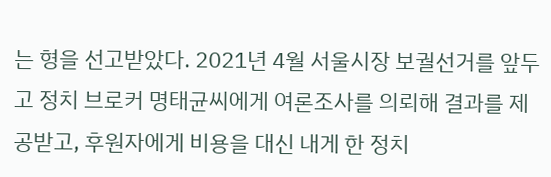는 형을 선고받았다. 2021년 4월 서울시장 보궐선거를 앞두고 정치 브로커 명태균씨에게 여론조사를 의뢰해 결과를 제공받고, 후원자에게 비용을 대신 내게 한 정치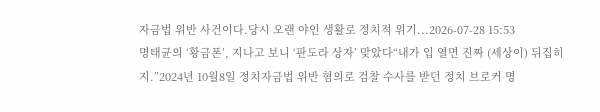자금법 위반 사건이다.당시 오랜 야인 생활로 정치적 위기...2026-07-28 15:53
명태균의 ‘황금폰’, 지나고 보니 ‘판도라 상자’ 맞았다“내가 입 열면 진짜 (세상이) 뒤집히지.”2024년 10월8일 정치자금법 위반 혐의로 검찰 수사를 받던 정치 브로커 명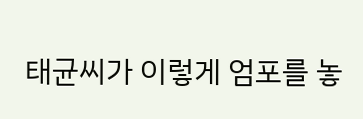태균씨가 이렇게 엄포를 놓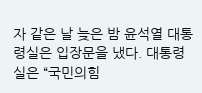자 같은 날 늦은 밤 윤석열 대통령실은 입장문을 냈다. 대통령실은 “국민의힘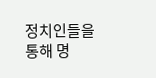정치인들을 통해 명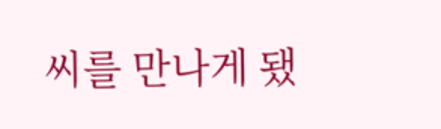씨를 만나게 됐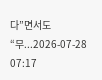다”면서도 “무...2026-07-28 07:17